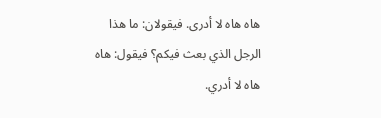هاه هاه لا أدرى. فيقولان: ما هذا الرجل الذي بعث فيكم؟ فيقول: هاه هاه لا أدري.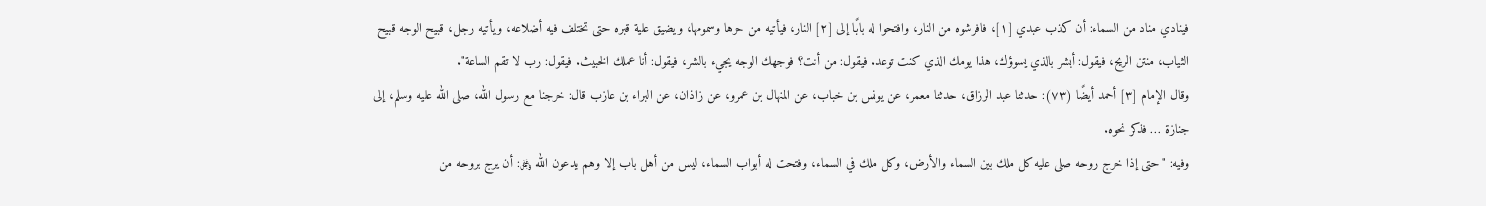فينادي مناد من السماء: أن كذب عبدي [١]، فافرشوه من النار، وافتحوا له بابًا إلى [٢] النار، فيأتيه من حرها وسمومها، ويضيق علية قبره حتى تختلف فيه أضلاعه، ويأتيه رجل، قبيح الوجه قبيح الثياب، منتن الريح، فيقول: أبشر بالذي يسوؤك، هذا يومك الذي كنت توعد. فيقول: من أنت؟ فوجهك الوجه يجيء بالشر، فيقول: أنا عملك الخبيث. فيقول: رب لا تقم الساعة".
وقال الإمام [٣] أحمد أيضًا (٧٣): حدثنا عبد الرزاق، حدثنا معمر، عن يونس بن خباب، عن المنهال بن عمرو، عن زاذان، عن البراء بن عازب قال: خرجنا مع رسول الله، صلى الله عليه وسلم، إلى جنازة … فذكر نحوه.
وفيه: "حتى إذا خرج روحه صلى عليه كل ملك بين السماء والأرض، وكل ملك في السماء، وفتحت له أبواب السماء، ليس من أهل باب إلا وهم يدعون الله ﷿: أن يرج بروحه من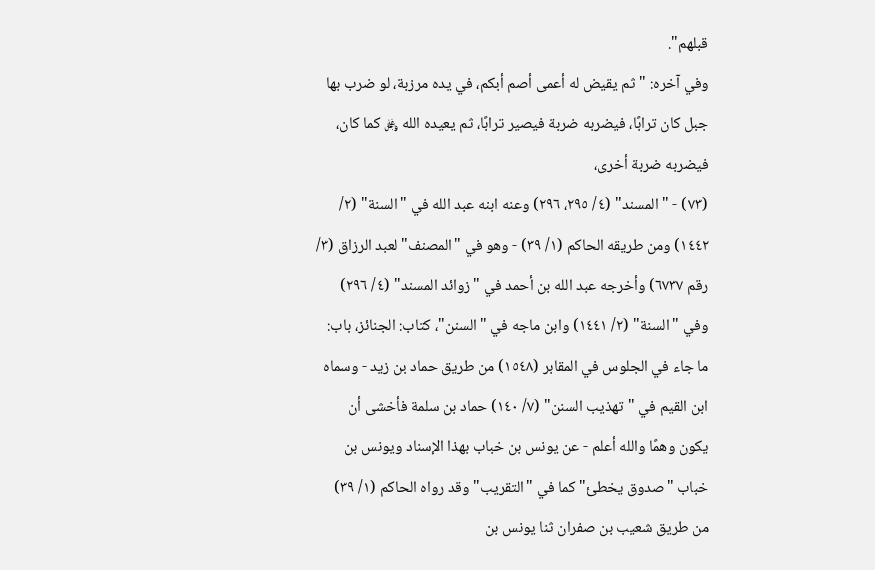قبلهم".
وفي آخره: "ثم يقيض له أعمى أصم أبكم، في يده مرزبة، لو ضرب بها جبل كان ترابًا، فيضربه ضربة فيصير ترابًا، ثم يعيده الله ﷿ كما كان، فيضربه ضربة أخرى،
(٧٣) - " المسند" (٤/ ٢٩٥، ٢٩٦) وعنه ابنه عبد الله في "السنة" (٢/ ١٤٤٢) ومن طريقه الحاكم (١/ ٣٩) - وهو في "المصنف" لعبد الرزاق (٣/ رقم ٦٧٣٧) وأخرجه عبد الله بن أحمد في "زوائد المسند" (٤/ ٢٩٦) وفي "السنة" (٢/ ١٤٤١) وابن ماجه في "السنن"، كتاب: الجنائز، باب: ما جاء في الجلوس في المقابر (١٥٤٨) من طريق حماد بن زيد - وسماه ابن القيم في "تهذيب السنن" (٧/ ١٤٠) حماد بن سلمة فأخشى أن يكون وهمًا والله أعلم - عن يونس بن خباب بهذا الإسناد ويونس بن خباب "صدوق يخطئ" كما في "التقريب" وقد رواه الحاكم (١/ ٣٩) من طريق شعيب بن صفران ثنا يونس بن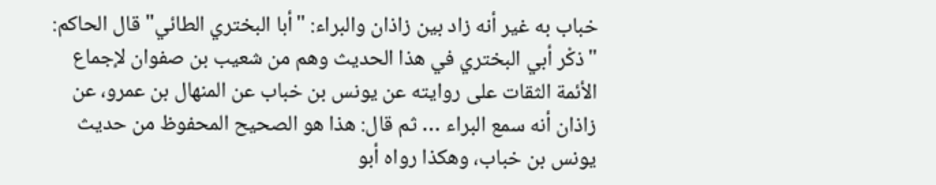خباب به غير أنه زاد بين زاذان والبراء: "أبا البختري الطائي" قال الحاكم: "ذكْر أبي البختري في هذا الحديث وهم من شعيب بن صفوان لإجماع الأئمة الثقات على روايته عن يونس بن خباب عن المنهال بن عمرو، عن زاذان أنه سمع البراء … ثم قال: هذا هو الصحيح المحفوظ من حديث يونس بن خباب، وهكذا رواه أبو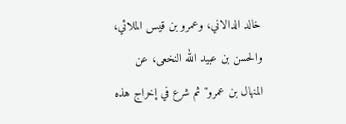خالد الدالاني، وعمرو بن قيس الملائي، والحسن بن عبيد الله النخعى، عن المنهال بن عمرو" ثم شرع في إخراج هذه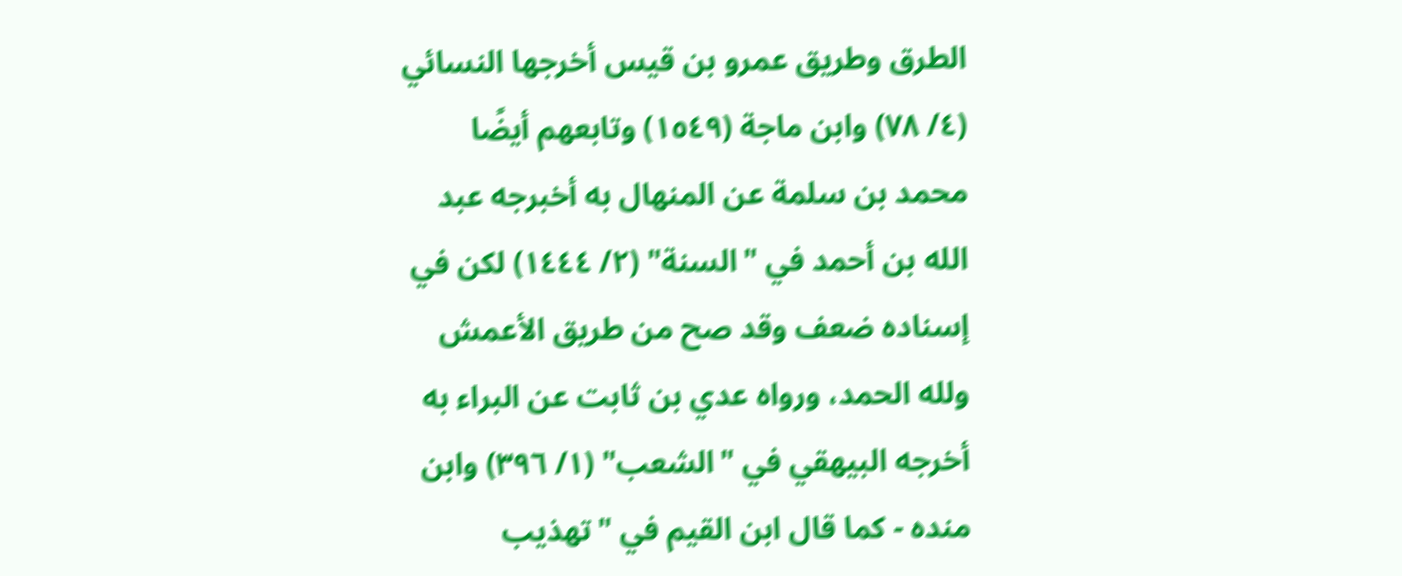الطرق وطريق عمرو بن قيس أخرجها النسائي (٤/ ٧٨) وابن ماجة (١٥٤٩) وتابعهم أيضًا محمد بن سلمة عن المنهال به أخبرجه عبد الله بن أحمد في "السنة" (٢/ ١٤٤٤) لكن في إسناده ضعف وقد صح من طريق الأعمش ولله الحمد، ورواه عدي بن ثابت عن البراء به أخرجه البيهقي في "الشعب" (١/ ٣٩٦) وابن منده - كما قال ابن القيم في "تهذيب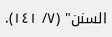السنن" (٧/ ١٤١).